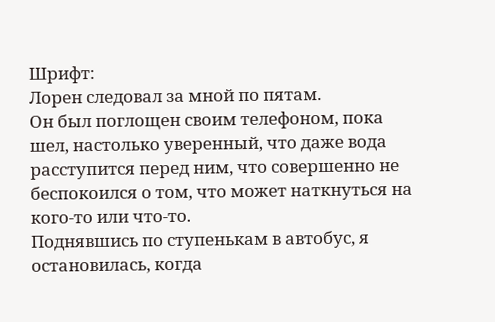Шрифт:
Лорен следовал за мной по пятам.
Он был поглощен своим телефоном, пока шел, настолько уверенный, что даже вода расступится перед ним, что совершенно не беспокоился о том, что может наткнуться на кого-то или что-то.
Поднявшись по ступенькам в автобус, я остановилась, когда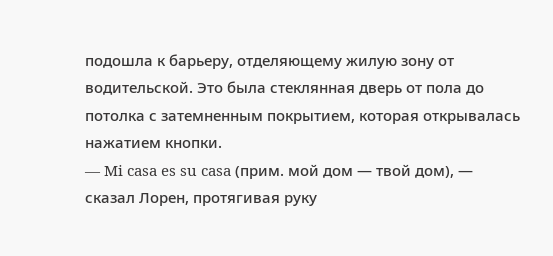подошла к барьеру, отделяющему жилую зону от водительской. Это была стеклянная дверь от пола до потолка с затемненным покрытием, которая открывалась нажатием кнопки.
— Mi casa es su casa (прим. мой дом — твой дом), — сказал Лорен, протягивая руку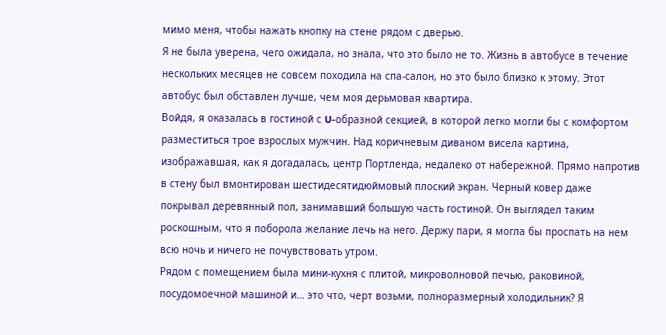мимо меня, чтобы нажать кнопку на стене рядом с дверью.
Я не была уверена, чего ожидала, но знала, что это было не то. Жизнь в автобусе в течение нескольких месяцев не совсем походила на спа-салон, но это было близко к этому. Этот автобус был обставлен лучше, чем моя дерьмовая квартира.
Войдя, я оказалась в гостиной с U-образной секцией, в которой легко могли бы с комфортом разместиться трое взрослых мужчин. Над коричневым диваном висела картина, изображавшая, как я догадалась, центр Портленда, недалеко от набережной. Прямо напротив в стену был вмонтирован шестидесятидюймовый плоский экран. Черный ковер даже покрывал деревянный пол, занимавший большую часть гостиной. Он выглядел таким роскошным, что я поборола желание лечь на него. Держу пари, я могла бы проспать на нем всю ночь и ничего не почувствовать утром.
Рядом с помещением была мини-кухня с плитой, микроволновой печью, раковиной, посудомоечной машиной и… это что, черт возьми, полноразмерный холодильник? Я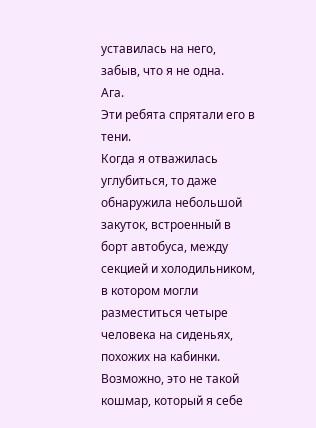уставилась на него, забыв, что я не одна.
Ага.
Эти ребята спрятали его в тени.
Когда я отважилась углубиться, то даже обнаружила небольшой закуток, встроенный в борт автобуса, между секцией и холодильником, в котором могли разместиться четыре человека на сиденьях, похожих на кабинки.
Возможно, это не такой кошмар, который я себе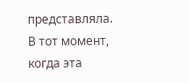представляла.
В тот момент, когда эта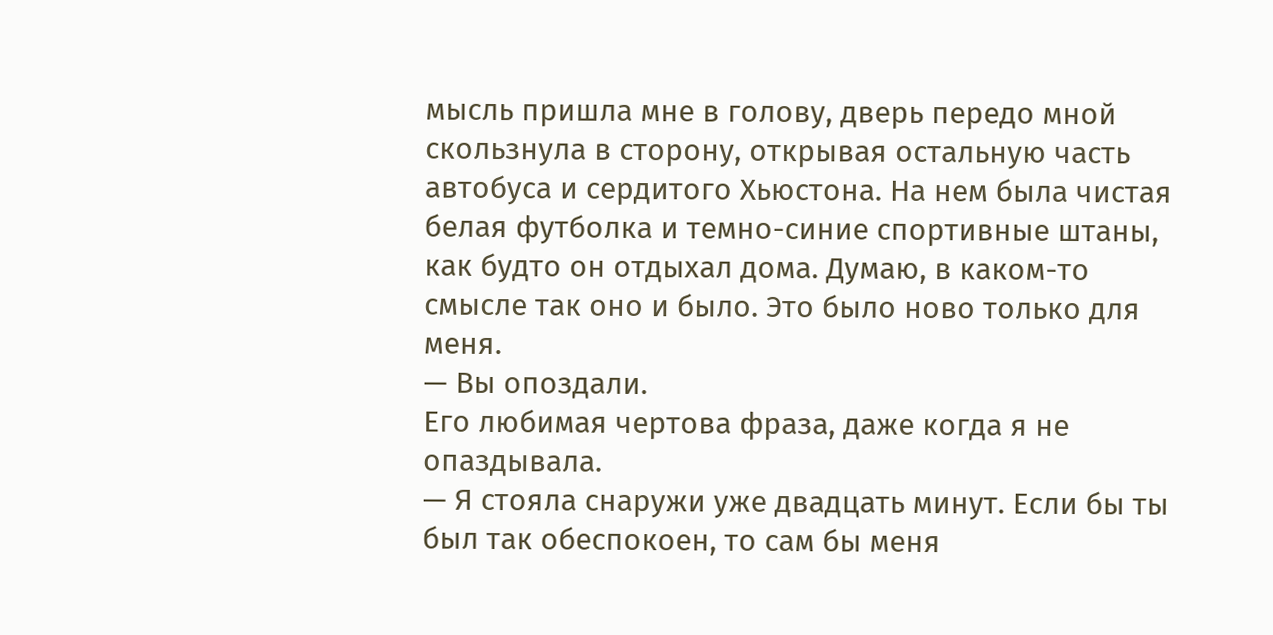мысль пришла мне в голову, дверь передо мной скользнула в сторону, открывая остальную часть автобуса и сердитого Хьюстона. На нем была чистая белая футболка и темно-синие спортивные штаны, как будто он отдыхал дома. Думаю, в каком-то смысле так оно и было. Это было ново только для меня.
— Вы опоздали.
Его любимая чертова фраза, даже когда я не опаздывала.
— Я стояла снаружи уже двадцать минут. Если бы ты был так обеспокоен, то сам бы меня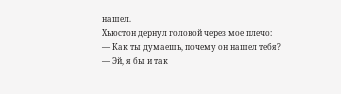нашел.
Хьюстон дернул головой через мое плечо:
— Как ты думаешь, почему он нашел тебя?
— Эй, я бы и так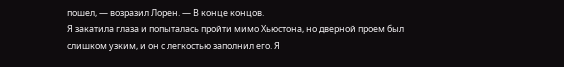пошел, — возразил Лорен. — В конце концов.
Я закатила глаза и попыталась пройти мимо Хьюстона, но дверной проем был слишком узким, и он с легкостью заполнил его. Я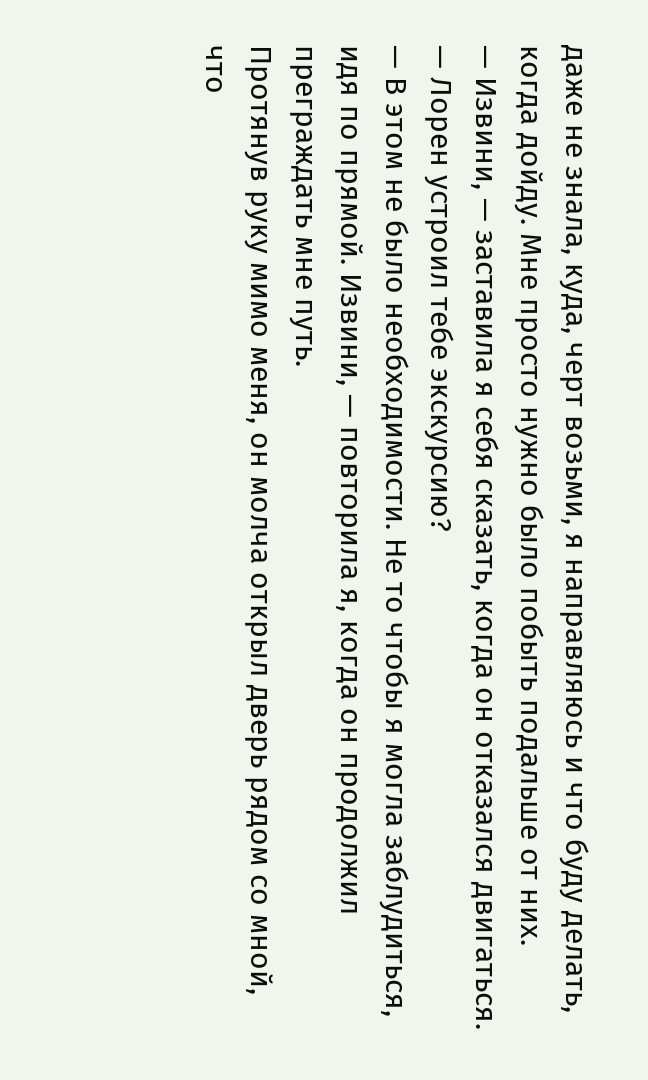даже не знала, куда, черт возьми, я направляюсь и что буду делать, когда дойду. Мне просто нужно было побыть подальше от них.
— Извини, — заставила я себя сказать, когда он отказался двигаться.
— Лорен устроил тебе экскурсию?
— В этом не было необходимости. Не то чтобы я могла заблудиться, идя по прямой. Извини, — повторила я, когда он продолжил преграждать мне путь.
Протянув руку мимо меня, он молча открыл дверь рядом со мной, что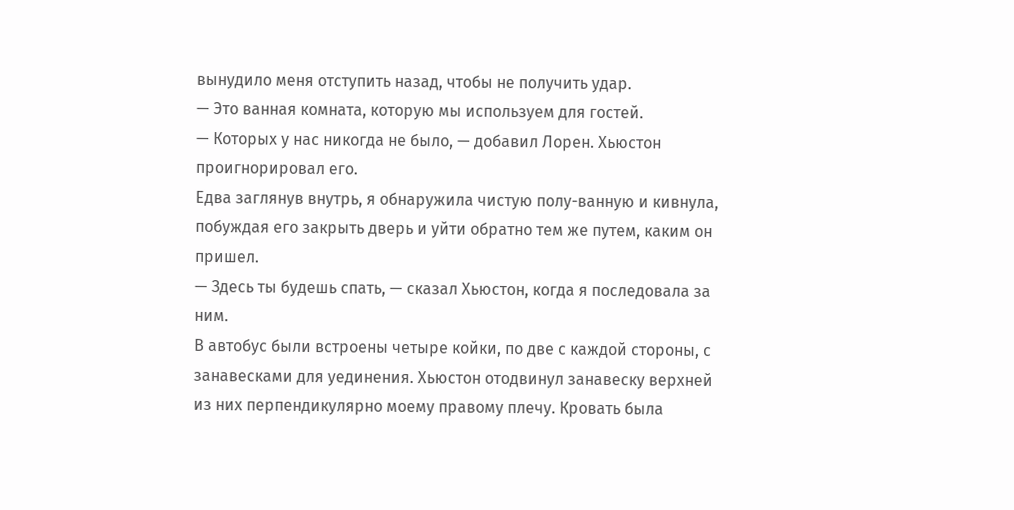вынудило меня отступить назад, чтобы не получить удар.
— Это ванная комната, которую мы используем для гостей.
— Которых у нас никогда не было, — добавил Лорен. Хьюстон проигнорировал его.
Едва заглянув внутрь, я обнаружила чистую полу-ванную и кивнула, побуждая его закрыть дверь и уйти обратно тем же путем, каким он пришел.
— Здесь ты будешь спать, — сказал Хьюстон, когда я последовала за ним.
В автобус были встроены четыре койки, по две с каждой стороны, с занавесками для уединения. Хьюстон отодвинул занавеску верхней из них перпендикулярно моему правому плечу. Кровать была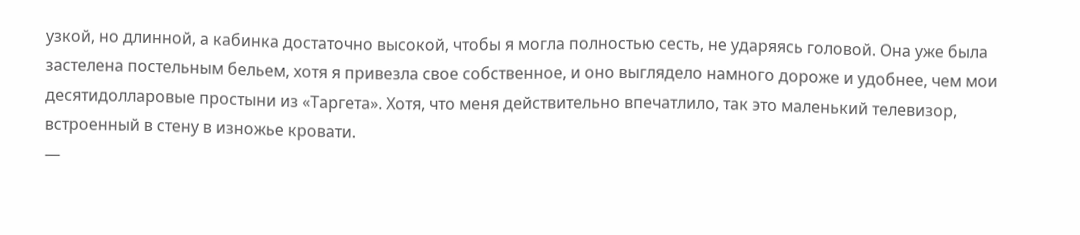узкой, но длинной, а кабинка достаточно высокой, чтобы я могла полностью сесть, не ударяясь головой. Она уже была застелена постельным бельем, хотя я привезла свое собственное, и оно выглядело намного дороже и удобнее, чем мои десятидолларовые простыни из «Таргета». Хотя, что меня действительно впечатлило, так это маленький телевизор, встроенный в стену в изножье кровати.
—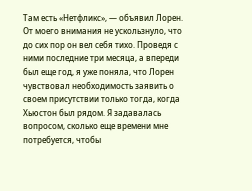Там есть «Нетфликс», — объявил Лорен.
От моего внимания не ускользнуло, что до сих пор он вел себя тихо. Проведя с ними последние три месяца, а впереди был еще год, я уже поняла, что Лорен чувствовал необходимость заявить о своем присутствии только тогда, когда Хьюстон был рядом. Я задавалась вопросом, сколько еще времени мне потребуется, чтобы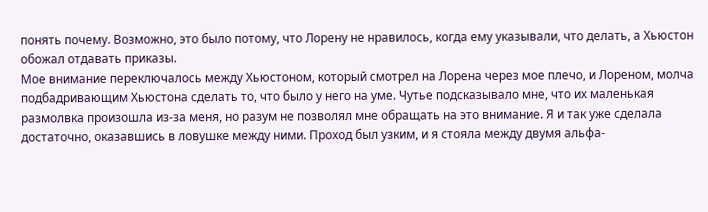понять почему. Возможно, это было потому, что Лорену не нравилось, когда ему указывали, что делать, а Хьюстон обожал отдавать приказы.
Мое внимание переключалось между Хьюстоном, который смотрел на Лорена через мое плечо, и Лореном, молча подбадривающим Хьюстона сделать то, что было у него на уме. Чутье подсказывало мне, что их маленькая размолвка произошла из-за меня, но разум не позволял мне обращать на это внимание. Я и так уже сделала достаточно, оказавшись в ловушке между ними. Проход был узким, и я стояла между двумя альфа-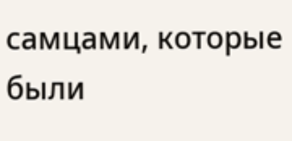самцами, которые были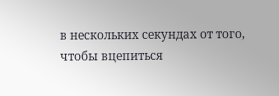в нескольких секундах от того, чтобы вцепиться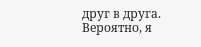друг в друга. Вероятно, я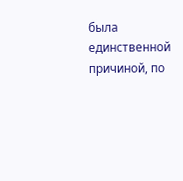была единственной причиной, по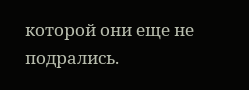которой они еще не подрались.